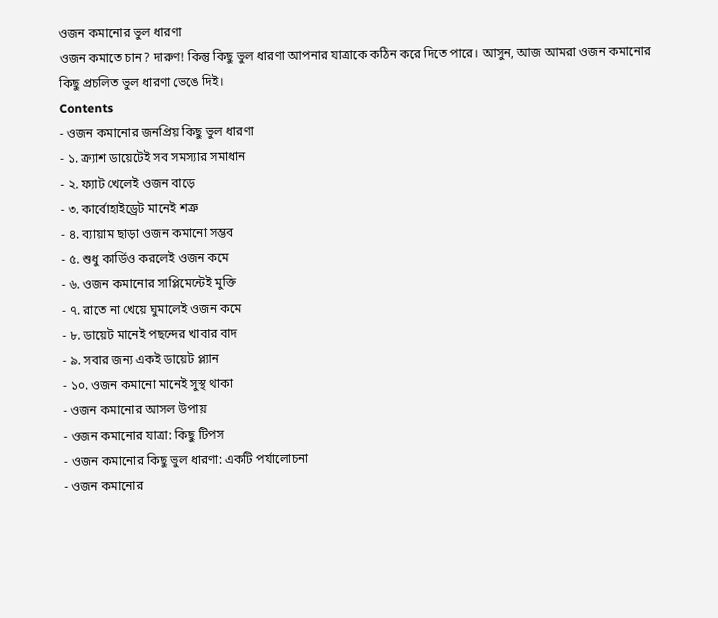ওজন কমানোর ভুল ধারণা
ওজন কমাতে চান? দারুণ! কিন্তু কিছু ভুল ধারণা আপনার যাত্রাকে কঠিন করে দিতে পারে। আসুন, আজ আমরা ওজন কমানোর কিছু প্রচলিত ভুল ধারণা ভেঙে দিই।
Contents
- ওজন কমানোর জনপ্রিয় কিছু ভুল ধারণা
- ১. ক্র্যাশ ডায়েটেই সব সমস্যার সমাধান
- ২. ফ্যাট খেলেই ওজন বাড়ে
- ৩. কার্বোহাইড্রেট মানেই শত্রু
- ৪. ব্যায়াম ছাড়া ওজন কমানো সম্ভব
- ৫. শুধু কার্ডিও করলেই ওজন কমে
- ৬. ওজন কমানোর সাপ্লিমেন্টেই মুক্তি
- ৭. রাতে না খেয়ে ঘুমালেই ওজন কমে
- ৮. ডায়েট মানেই পছন্দের খাবার বাদ
- ৯. সবার জন্য একই ডায়েট প্ল্যান
- ১০. ওজন কমানো মানেই সুস্থ থাকা
- ওজন কমানোর আসল উপায়
- ওজন কমানোর যাত্রা: কিছু টিপস
- ওজন কমানোর কিছু ভুল ধারণা: একটি পর্যালোচনা
- ওজন কমানোর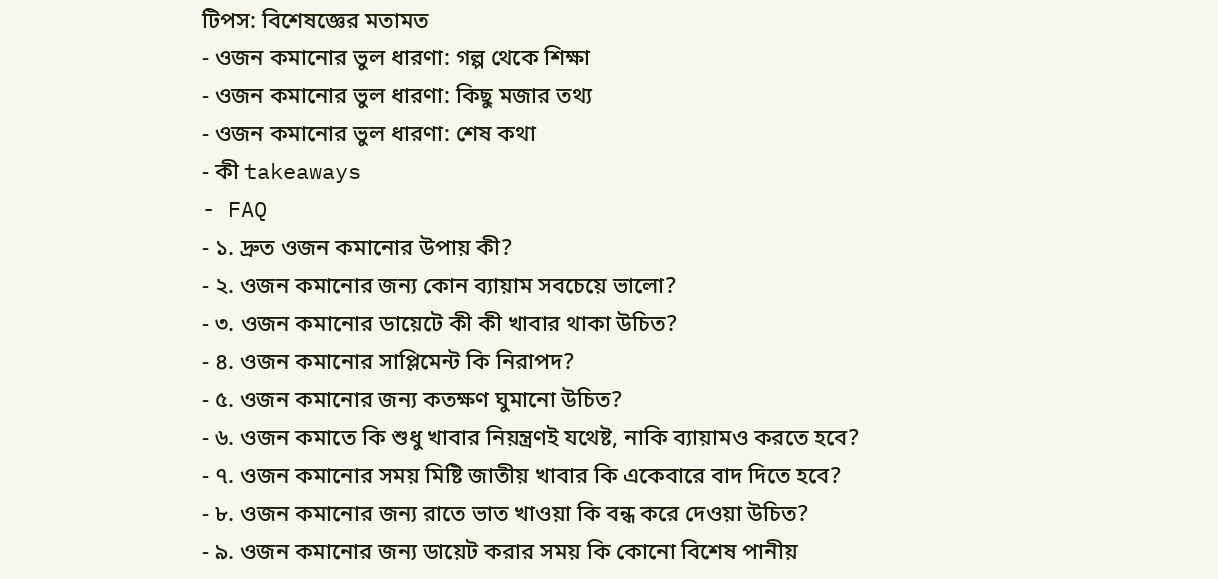টিপস: বিশেষজ্ঞের মতামত
- ওজন কমানোর ভুল ধারণা: গল্প থেকে শিক্ষা
- ওজন কমানোর ভুল ধারণা: কিছু মজার তথ্য
- ওজন কমানোর ভুল ধারণা: শেষ কথা
- কী takeaways
- FAQ
- ১. দ্রুত ওজন কমানোর উপায় কী?
- ২. ওজন কমানোর জন্য কোন ব্যায়াম সবচেয়ে ভালো?
- ৩. ওজন কমানোর ডায়েটে কী কী খাবার থাকা উচিত?
- ৪. ওজন কমানোর সাপ্লিমেন্ট কি নিরাপদ?
- ৫. ওজন কমানোর জন্য কতক্ষণ ঘুমানো উচিত?
- ৬. ওজন কমাতে কি শুধু খাবার নিয়ন্ত্রণই যথেষ্ট, নাকি ব্যায়ামও করতে হবে?
- ৭. ওজন কমানোর সময় মিষ্টি জাতীয় খাবার কি একেবারে বাদ দিতে হবে?
- ৮. ওজন কমানোর জন্য রাতে ভাত খাওয়া কি বন্ধ করে দেওয়া উচিত?
- ৯. ওজন কমানোর জন্য ডায়েট করার সময় কি কোনো বিশেষ পানীয়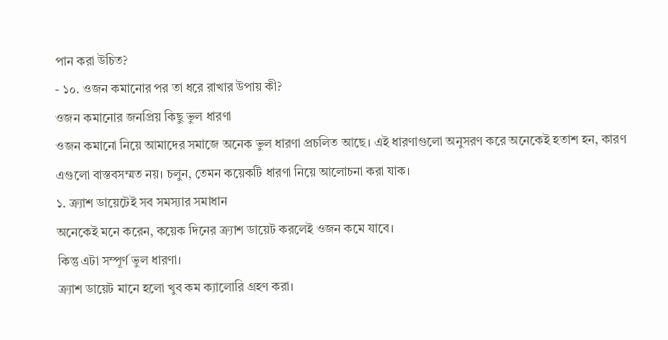পান করা উচিত?
- ১০. ওজন কমানোর পর তা ধরে রাখার উপায় কী?
ওজন কমানোর জনপ্রিয় কিছু ভুল ধারণা
ওজন কমানো নিয়ে আমাদের সমাজে অনেক ভুল ধারণা প্রচলিত আছে। এই ধারণাগুলো অনুসরণ করে অনেকেই হতাশ হন, কারণ এগুলো বাস্তবসম্মত নয়। চলুন, তেমন কয়েকটি ধারণা নিয়ে আলোচনা করা যাক।
১. ক্র্যাশ ডায়েটেই সব সমস্যার সমাধান
অনেকেই মনে করেন, কয়েক দিনের ক্র্যাশ ডায়েট করলেই ওজন কমে যাবে।
কিন্তু এটা সম্পূর্ণ ভুল ধারণা।
ক্র্যাশ ডায়েট মানে হলো খুব কম ক্যালোরি গ্রহণ করা।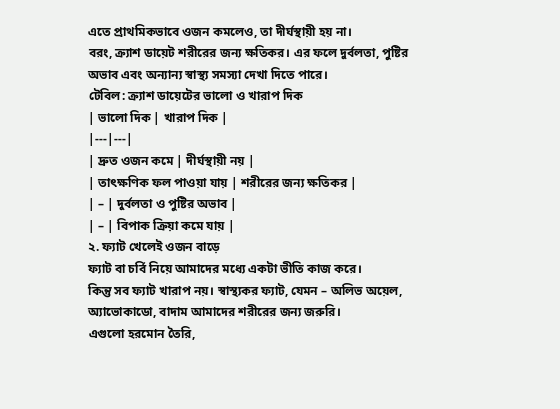এতে প্রাথমিকভাবে ওজন কমলেও, তা দীর্ঘস্থায়ী হয় না।
বরং, ক্র্যাশ ডায়েট শরীরের জন্য ক্ষতিকর। এর ফলে দুর্বলতা, পুষ্টির অভাব এবং অন্যান্য স্বাস্থ্য সমস্যা দেখা দিতে পারে।
টেবিল: ক্র্যাশ ডায়েটের ভালো ও খারাপ দিক
| ভালো দিক | খারাপ দিক |
|---|---|
| দ্রুত ওজন কমে | দীর্ঘস্থায়ী নয় |
| তাৎক্ষণিক ফল পাওয়া যায় | শরীরের জন্য ক্ষতিকর |
| – | দুর্বলতা ও পুষ্টির অভাব |
| – | বিপাক ক্রিয়া কমে যায় |
২. ফ্যাট খেলেই ওজন বাড়ে
ফ্যাট বা চর্বি নিয়ে আমাদের মধ্যে একটা ভীতি কাজ করে।
কিন্তু সব ফ্যাট খারাপ নয়। স্বাস্থ্যকর ফ্যাট, যেমন – অলিভ অয়েল, অ্যাভোকাডো, বাদাম আমাদের শরীরের জন্য জরুরি।
এগুলো হরমোন তৈরি,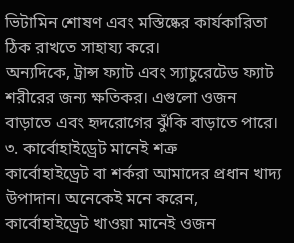ভিটামিন শোষণ এবং মস্তিষ্কের কার্যকারিতা ঠিক রাখতে সাহায্য করে।
অন্যদিকে, ট্রান্স ফ্যাট এবং স্যাচুরেটেড ফ্যাট শরীরের জন্য ক্ষতিকর। এগুলো ওজন বাড়াতে এবং হৃদরোগের ঝুঁকি বাড়াতে পারে।
৩. কার্বোহাইড্রেট মানেই শত্রু
কার্বোহাইড্রেট বা শর্করা আমাদের প্রধান খাদ্য উপাদান। অনেকেই মনে করেন, কার্বোহাইড্রেট খাওয়া মানেই ওজন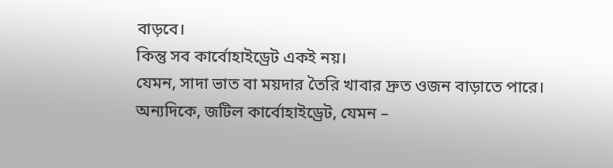বাড়বে।
কিন্তু সব কার্বোহাইড্রেট একই নয়।
যেমন, সাদা ভাত বা ময়দার তৈরি খাবার দ্রুত ওজন বাড়াতে পারে।
অন্যদিকে, জটিল কার্বোহাইড্রেট, যেমন –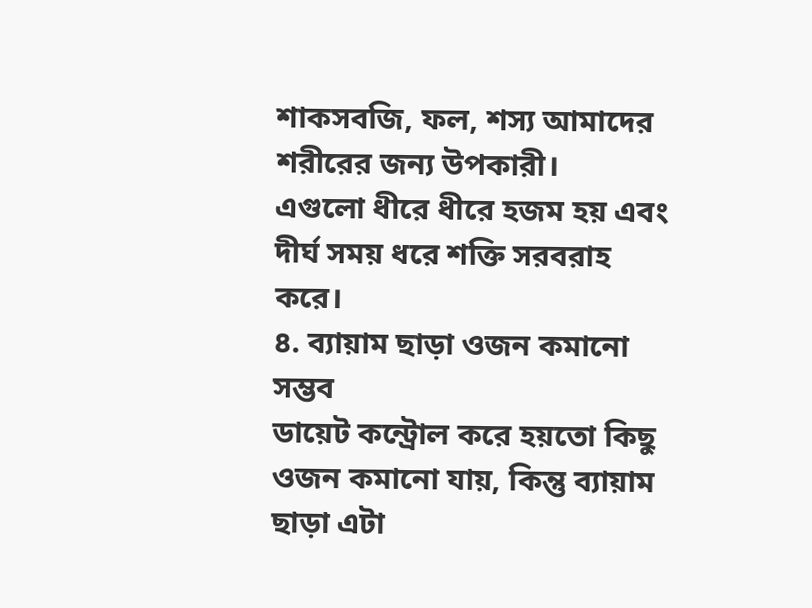শাকসবজি, ফল, শস্য আমাদের শরীরের জন্য উপকারী।
এগুলো ধীরে ধীরে হজম হয় এবং দীর্ঘ সময় ধরে শক্তি সরবরাহ করে।
৪. ব্যায়াম ছাড়া ওজন কমানো সম্ভব
ডায়েট কন্ট্রোল করে হয়তো কিছু ওজন কমানো যায়, কিন্তু ব্যায়াম ছাড়া এটা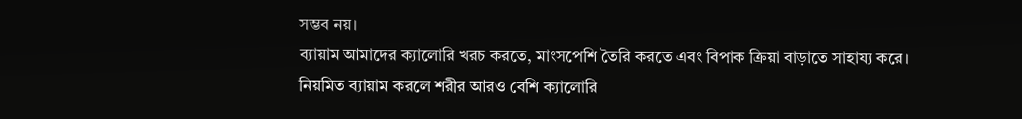সম্ভব নয়।
ব্যায়াম আমাদের ক্যালোরি খরচ করতে, মাংসপেশি তৈরি করতে এবং বিপাক ক্রিয়া বাড়াতে সাহায্য করে।
নিয়মিত ব্যায়াম করলে শরীর আরও বেশি ক্যালোরি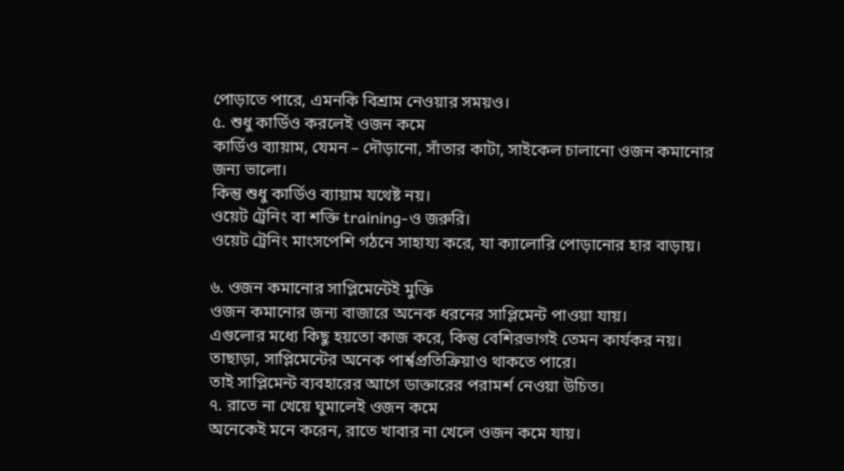পোড়াতে পারে, এমনকি বিশ্রাম নেওয়ার সময়ও।
৫. শুধু কার্ডিও করলেই ওজন কমে
কার্ডিও ব্যায়াম, যেমন – দৌড়ানো, সাঁতার কাটা, সাইকেল চালানো ওজন কমানোর জন্য ভালো।
কিন্তু শুধু কার্ডিও ব্যায়াম যথেষ্ট নয়।
ওয়েট ট্রেনিং বা শক্তি training-ও জরুরি।
ওয়েট ট্রেনিং মাংসপেশি গঠনে সাহায্য করে, যা ক্যালোরি পোড়ানোর হার বাড়ায়।

৬. ওজন কমানোর সাপ্লিমেন্টেই মুক্তি
ওজন কমানোর জন্য বাজারে অনেক ধরনের সাপ্লিমেন্ট পাওয়া যায়।
এগুলোর মধ্যে কিছু হয়তো কাজ করে, কিন্তু বেশিরভাগই তেমন কার্যকর নয়।
তাছাড়া, সাপ্লিমেন্টের অনেক পার্শ্বপ্রতিক্রিয়াও থাকতে পারে।
তাই সাপ্লিমেন্ট ব্যবহারের আগে ডাক্তারের পরামর্শ নেওয়া উচিত।
৭. রাতে না খেয়ে ঘুমালেই ওজন কমে
অনেকেই মনে করেন, রাতে খাবার না খেলে ওজন কমে যায়।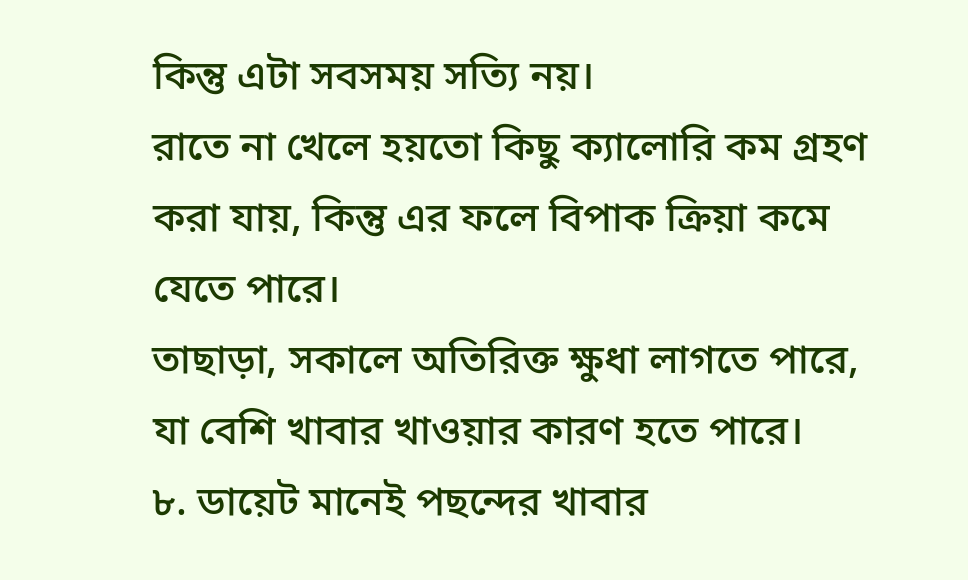কিন্তু এটা সবসময় সত্যি নয়।
রাতে না খেলে হয়তো কিছু ক্যালোরি কম গ্রহণ করা যায়, কিন্তু এর ফলে বিপাক ক্রিয়া কমে যেতে পারে।
তাছাড়া, সকালে অতিরিক্ত ক্ষুধা লাগতে পারে, যা বেশি খাবার খাওয়ার কারণ হতে পারে।
৮. ডায়েট মানেই পছন্দের খাবার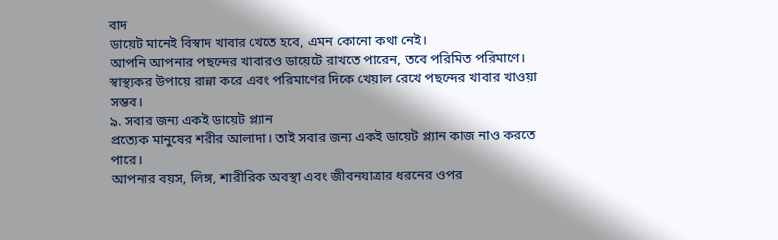বাদ
ডায়েট মানেই বিস্বাদ খাবার খেতে হবে, এমন কোনো কথা নেই।
আপনি আপনার পছন্দের খাবারও ডায়েটে রাখতে পারেন, তবে পরিমিত পরিমাণে।
স্বাস্থ্যকর উপায়ে রান্না করে এবং পরিমাণের দিকে খেয়াল রেখে পছন্দের খাবার খাওয়া সম্ভব।
৯. সবার জন্য একই ডায়েট প্ল্যান
প্রত্যেক মানুষের শরীর আলাদা। তাই সবার জন্য একই ডায়েট প্ল্যান কাজ নাও করতে পারে।
আপনার বয়স, লিঙ্গ, শারীরিক অবস্থা এবং জীবনযাত্রার ধরনের ওপর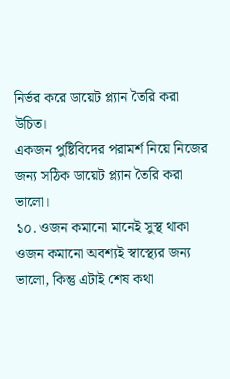নির্ভর করে ডায়েট প্ল্যান তৈরি করা উচিত।
একজন পুষ্টিবিদের পরামর্শ নিয়ে নিজের জন্য সঠিক ডায়েট প্ল্যান তৈরি করা ভালো।
১০. ওজন কমানো মানেই সুস্থ থাকা
ওজন কমানো অবশ্যই স্বাস্থ্যের জন্য ভালো, কিন্তু এটাই শেষ কথা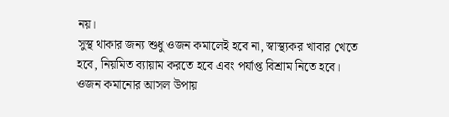নয়।
সুস্থ থাকার জন্য শুধু ওজন কমালেই হবে না, স্বাস্থ্যকর খাবার খেতে হবে, নিয়মিত ব্যায়াম করতে হবে এবং পর্যাপ্ত বিশ্রাম নিতে হবে।
ওজন কমানোর আসল উপায়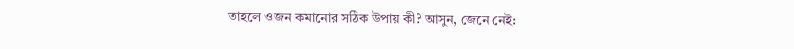তাহলে ওজন কমানোর সঠিক উপায় কী? আসুন, জেনে নেই: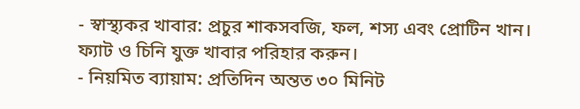- স্বাস্থ্যকর খাবার: প্রচুর শাকসবজি, ফল, শস্য এবং প্রোটিন খান। ফ্যাট ও চিনি যুক্ত খাবার পরিহার করুন।
- নিয়মিত ব্যায়াম: প্রতিদিন অন্তত ৩০ মিনিট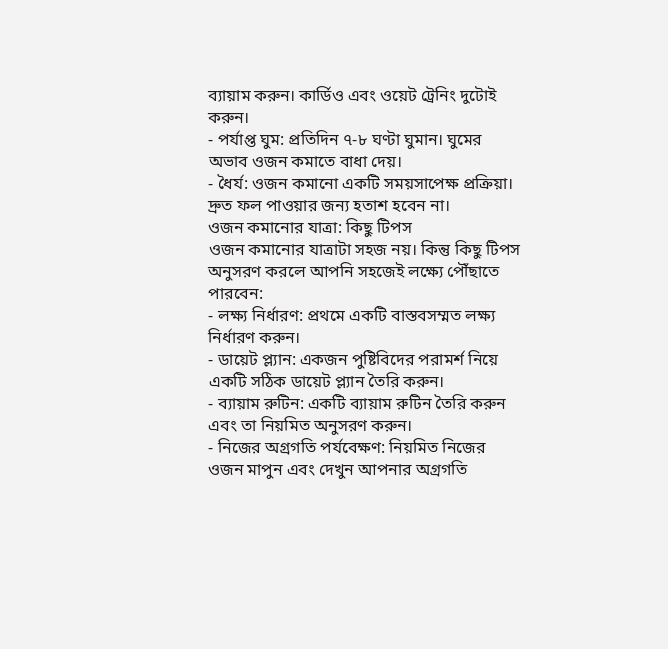ব্যায়াম করুন। কার্ডিও এবং ওয়েট ট্রেনিং দুটোই করুন।
- পর্যাপ্ত ঘুম: প্রতিদিন ৭-৮ ঘণ্টা ঘুমান। ঘুমের অভাব ওজন কমাতে বাধা দেয়।
- ধৈর্য: ওজন কমানো একটি সময়সাপেক্ষ প্রক্রিয়া। দ্রুত ফল পাওয়ার জন্য হতাশ হবেন না।
ওজন কমানোর যাত্রা: কিছু টিপস
ওজন কমানোর যাত্রাটা সহজ নয়। কিন্তু কিছু টিপস অনুসরণ করলে আপনি সহজেই লক্ষ্যে পৌঁছাতে পারবেন:
- লক্ষ্য নির্ধারণ: প্রথমে একটি বাস্তবসম্মত লক্ষ্য নির্ধারণ করুন।
- ডায়েট প্ল্যান: একজন পুষ্টিবিদের পরামর্শ নিয়ে একটি সঠিক ডায়েট প্ল্যান তৈরি করুন।
- ব্যায়াম রুটিন: একটি ব্যায়াম রুটিন তৈরি করুন এবং তা নিয়মিত অনুসরণ করুন।
- নিজের অগ্রগতি পর্যবেক্ষণ: নিয়মিত নিজের ওজন মাপুন এবং দেখুন আপনার অগ্রগতি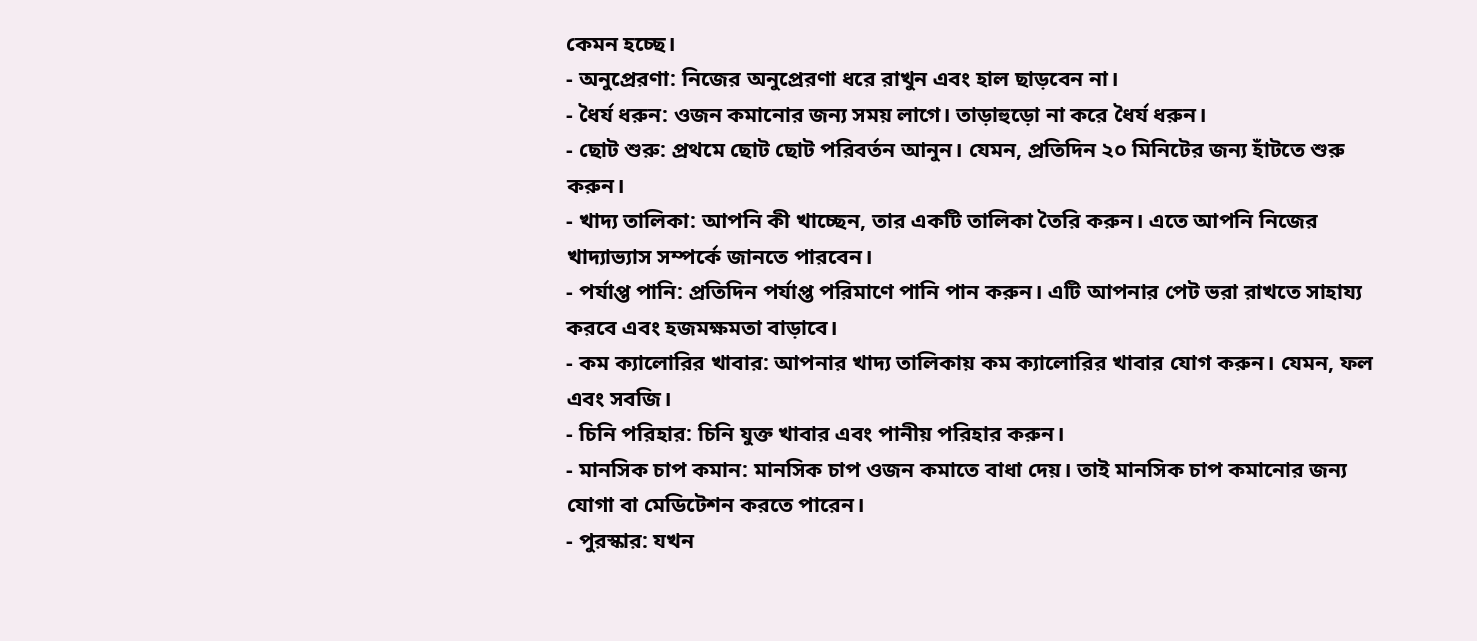কেমন হচ্ছে।
- অনুপ্রেরণা: নিজের অনুপ্রেরণা ধরে রাখুন এবং হাল ছাড়বেন না।
- ধৈর্য ধরুন: ওজন কমানোর জন্য সময় লাগে। তাড়াহুড়ো না করে ধৈর্য ধরুন।
- ছোট শুরু: প্রথমে ছোট ছোট পরিবর্তন আনুন। যেমন, প্রতিদিন ২০ মিনিটের জন্য হাঁটতে শুরু করুন।
- খাদ্য তালিকা: আপনি কী খাচ্ছেন, তার একটি তালিকা তৈরি করুন। এতে আপনি নিজের খাদ্যাভ্যাস সম্পর্কে জানতে পারবেন।
- পর্যাপ্ত পানি: প্রতিদিন পর্যাপ্ত পরিমাণে পানি পান করুন। এটি আপনার পেট ভরা রাখতে সাহায্য করবে এবং হজমক্ষমতা বাড়াবে।
- কম ক্যালোরির খাবার: আপনার খাদ্য তালিকায় কম ক্যালোরির খাবার যোগ করুন। যেমন, ফল এবং সবজি।
- চিনি পরিহার: চিনি যুক্ত খাবার এবং পানীয় পরিহার করুন।
- মানসিক চাপ কমান: মানসিক চাপ ওজন কমাতে বাধা দেয়। তাই মানসিক চাপ কমানোর জন্য যোগা বা মেডিটেশন করতে পারেন।
- পুরস্কার: যখন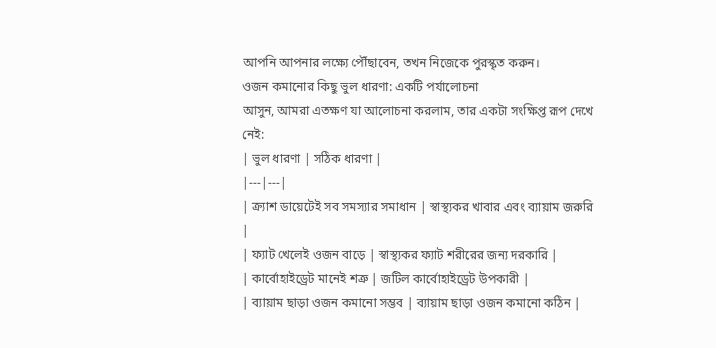আপনি আপনার লক্ষ্যে পৌঁছাবেন, তখন নিজেকে পুরস্কৃত করুন।
ওজন কমানোর কিছু ভুল ধারণা: একটি পর্যালোচনা
আসুন, আমরা এতক্ষণ যা আলোচনা করলাম, তার একটা সংক্ষিপ্ত রূপ দেখে নেই:
| ভুল ধারণা | সঠিক ধারণা |
|---|---|
| ক্র্যাশ ডায়েটেই সব সমস্যার সমাধান | স্বাস্থ্যকর খাবার এবং ব্যায়াম জরুরি |
| ফ্যাট খেলেই ওজন বাড়ে | স্বাস্থ্যকর ফ্যাট শরীরের জন্য দরকারি |
| কার্বোহাইড্রেট মানেই শত্রু | জটিল কার্বোহাইড্রেট উপকারী |
| ব্যায়াম ছাড়া ওজন কমানো সম্ভব | ব্যায়াম ছাড়া ওজন কমানো কঠিন |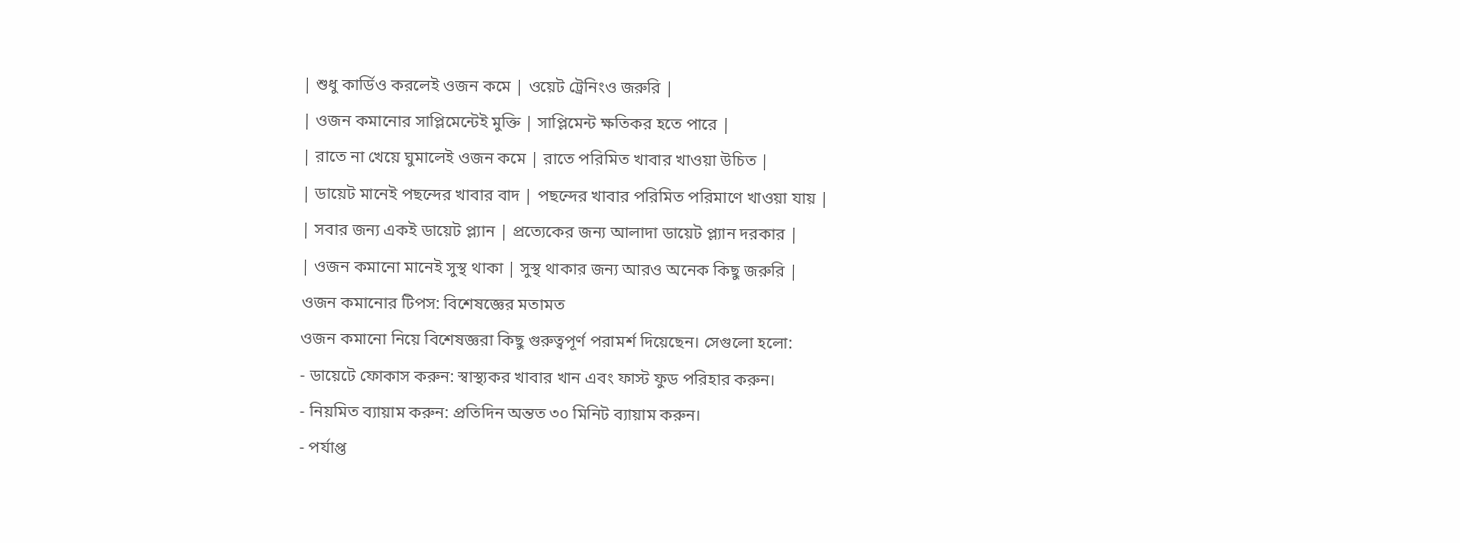| শুধু কার্ডিও করলেই ওজন কমে | ওয়েট ট্রেনিংও জরুরি |
| ওজন কমানোর সাপ্লিমেন্টেই মুক্তি | সাপ্লিমেন্ট ক্ষতিকর হতে পারে |
| রাতে না খেয়ে ঘুমালেই ওজন কমে | রাতে পরিমিত খাবার খাওয়া উচিত |
| ডায়েট মানেই পছন্দের খাবার বাদ | পছন্দের খাবার পরিমিত পরিমাণে খাওয়া যায় |
| সবার জন্য একই ডায়েট প্ল্যান | প্রত্যেকের জন্য আলাদা ডায়েট প্ল্যান দরকার |
| ওজন কমানো মানেই সুস্থ থাকা | সুস্থ থাকার জন্য আরও অনেক কিছু জরুরি |
ওজন কমানোর টিপস: বিশেষজ্ঞের মতামত
ওজন কমানো নিয়ে বিশেষজ্ঞরা কিছু গুরুত্বপূর্ণ পরামর্শ দিয়েছেন। সেগুলো হলো:
- ডায়েটে ফোকাস করুন: স্বাস্থ্যকর খাবার খান এবং ফাস্ট ফুড পরিহার করুন।
- নিয়মিত ব্যায়াম করুন: প্রতিদিন অন্তত ৩০ মিনিট ব্যায়াম করুন।
- পর্যাপ্ত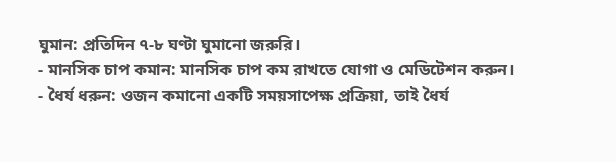ঘুমান: প্রতিদিন ৭-৮ ঘণ্টা ঘুমানো জরুরি।
- মানসিক চাপ কমান: মানসিক চাপ কম রাখতে যোগা ও মেডিটেশন করুন।
- ধৈর্য ধরুন: ওজন কমানো একটি সময়সাপেক্ষ প্রক্রিয়া, তাই ধৈর্য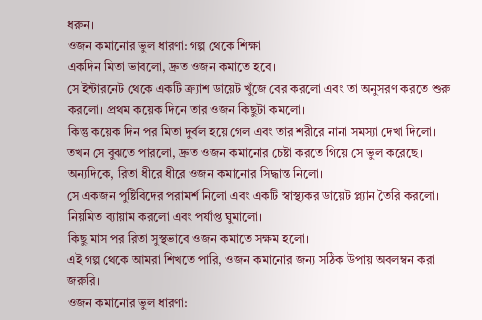ধরুন।
ওজন কমানোর ভুল ধারণা: গল্প থেকে শিক্ষা
একদিন মিতা ভাবলো, দ্রুত ওজন কমাতে হবে।
সে ইন্টারনেট থেকে একটি ক্র্যাশ ডায়েট খুঁজে বের করলো এবং তা অনুসরণ করতে শুরু করলো। প্রথম কয়েক দিনে তার ওজন কিছুটা কমলো।
কিন্তু কয়েক দিন পর মিতা দুর্বল হয়ে গেল এবং তার শরীরে নানা সমস্যা দেখা দিলো।
তখন সে বুঝতে পারলো, দ্রুত ওজন কমানোর চেষ্টা করতে গিয়ে সে ভুল করেছে।
অন্যদিকে, রিতা ধীরে ধীরে ওজন কমানোর সিদ্ধান্ত নিলো।
সে একজন পুষ্টিবিদের পরামর্শ নিলো এবং একটি স্বাস্থ্যকর ডায়েট প্ল্যান তৈরি করলো।
নিয়মিত ব্যায়াম করলো এবং পর্যাপ্ত ঘুমালো।
কিছু মাস পর রিতা সুস্থভাবে ওজন কমাতে সক্ষম হলো।
এই গল্প থেকে আমরা শিখতে পারি, ওজন কমানোর জন্য সঠিক উপায় অবলম্বন করা জরুরি।
ওজন কমানোর ভুল ধারণা: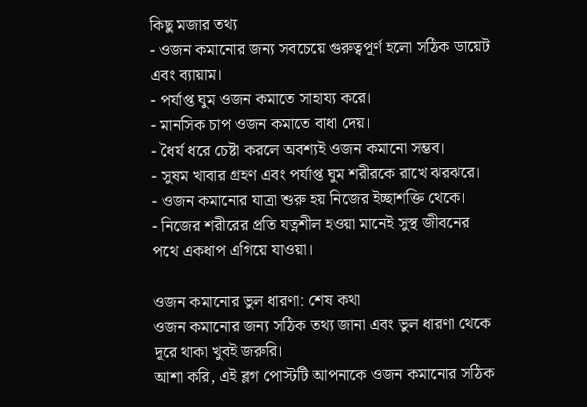কিছু মজার তথ্য
- ওজন কমানোর জন্য সবচেয়ে গুরুত্বপূর্ণ হলো সঠিক ডায়েট এবং ব্যায়াম।
- পর্যাপ্ত ঘুম ওজন কমাতে সাহায্য করে।
- মানসিক চাপ ওজন কমাতে বাধা দেয়।
- ধৈর্য ধরে চেষ্টা করলে অবশ্যই ওজন কমানো সম্ভব।
- সুষম খাবার গ্রহণ এবং পর্যাপ্ত ঘুম শরীরকে রাখে ঝরঝরে।
- ওজন কমানোর যাত্রা শুরু হয় নিজের ইচ্ছাশক্তি থেকে।
- নিজের শরীরের প্রতি যত্নশীল হওয়া মানেই সুস্থ জীবনের পথে একধাপ এগিয়ে যাওয়া।

ওজন কমানোর ভুল ধারণা: শেষ কথা
ওজন কমানোর জন্য সঠিক তথ্য জানা এবং ভুল ধারণা থেকে দূরে থাকা খুবই জরুরি।
আশা করি, এই ব্লগ পোস্টটি আপনাকে ওজন কমানোর সঠিক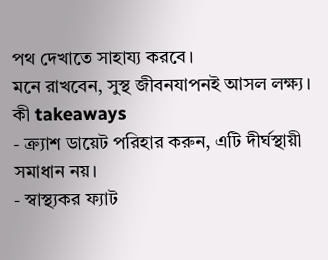পথ দেখাতে সাহায্য করবে।
মনে রাখবেন, সুস্থ জীবনযাপনই আসল লক্ষ্য।
কী takeaways
- ক্র্যাশ ডায়েট পরিহার করুন, এটি দীর্ঘস্থায়ী সমাধান নয়।
- স্বাস্থ্যকর ফ্যাট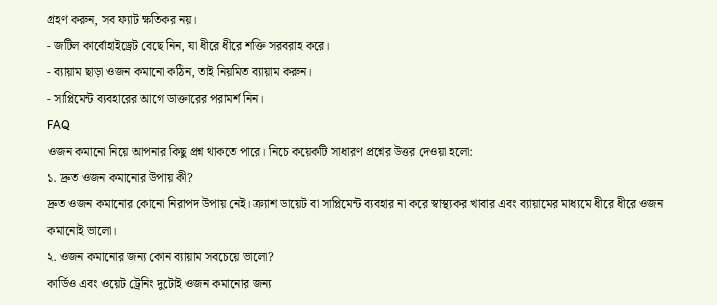গ্রহণ করুন, সব ফ্যাট ক্ষতিকর নয়।
- জটিল কার্বোহাইড্রেট বেছে নিন, যা ধীরে ধীরে শক্তি সরবরাহ করে।
- ব্যায়াম ছাড়া ওজন কমানো কঠিন, তাই নিয়মিত ব্যায়াম করুন।
- সাপ্লিমেন্ট ব্যবহারের আগে ডাক্তারের পরামর্শ নিন।
FAQ
ওজন কমানো নিয়ে আপনার কিছু প্রশ্ন থাকতে পারে। নিচে কয়েকটি সাধারণ প্রশ্নের উত্তর দেওয়া হলো:
১. দ্রুত ওজন কমানোর উপায় কী?
দ্রুত ওজন কমানোর কোনো নিরাপদ উপায় নেই। ক্র্যাশ ডায়েট বা সাপ্লিমেন্ট ব্যবহার না করে স্বাস্থ্যকর খাবার এবং ব্যায়ামের মাধ্যমে ধীরে ধীরে ওজন কমানোই ভালো।
২. ওজন কমানোর জন্য কোন ব্যায়াম সবচেয়ে ভালো?
কার্ডিও এবং ওয়েট ট্রেনিং দুটোই ওজন কমানোর জন্য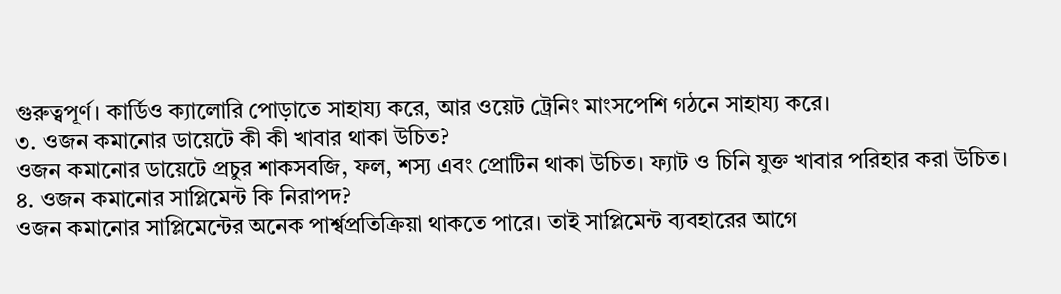গুরুত্বপূর্ণ। কার্ডিও ক্যালোরি পোড়াতে সাহায্য করে, আর ওয়েট ট্রেনিং মাংসপেশি গঠনে সাহায্য করে।
৩. ওজন কমানোর ডায়েটে কী কী খাবার থাকা উচিত?
ওজন কমানোর ডায়েটে প্রচুর শাকসবজি, ফল, শস্য এবং প্রোটিন থাকা উচিত। ফ্যাট ও চিনি যুক্ত খাবার পরিহার করা উচিত।
৪. ওজন কমানোর সাপ্লিমেন্ট কি নিরাপদ?
ওজন কমানোর সাপ্লিমেন্টের অনেক পার্শ্বপ্রতিক্রিয়া থাকতে পারে। তাই সাপ্লিমেন্ট ব্যবহারের আগে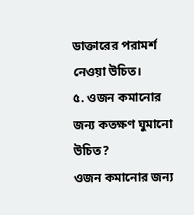ডাক্তারের পরামর্শ নেওয়া উচিত।
৫. ওজন কমানোর জন্য কতক্ষণ ঘুমানো উচিত?
ওজন কমানোর জন্য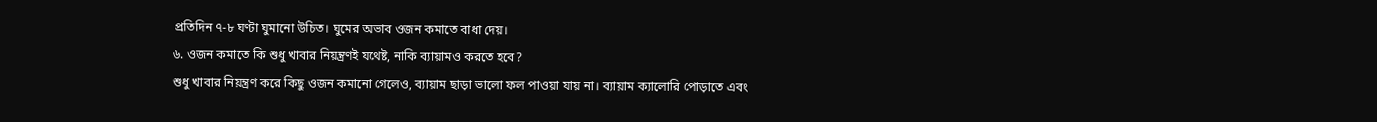প্রতিদিন ৭-৮ ঘণ্টা ঘুমানো উচিত। ঘুমের অভাব ওজন কমাতে বাধা দেয়।
৬. ওজন কমাতে কি শুধু খাবার নিয়ন্ত্রণই যথেষ্ট, নাকি ব্যায়ামও করতে হবে?
শুধু খাবার নিয়ন্ত্রণ করে কিছু ওজন কমানো গেলেও, ব্যায়াম ছাড়া ভালো ফল পাওয়া যায় না। ব্যায়াম ক্যালোরি পোড়াতে এবং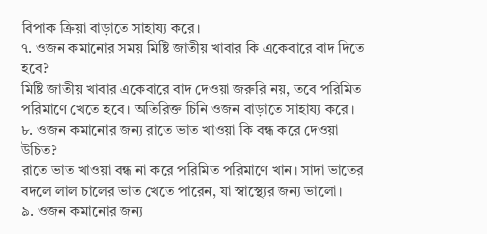বিপাক ক্রিয়া বাড়াতে সাহায্য করে।
৭. ওজন কমানোর সময় মিষ্টি জাতীয় খাবার কি একেবারে বাদ দিতে হবে?
মিষ্টি জাতীয় খাবার একেবারে বাদ দেওয়া জরুরি নয়, তবে পরিমিত পরিমাণে খেতে হবে। অতিরিক্ত চিনি ওজন বাড়াতে সাহায্য করে।
৮. ওজন কমানোর জন্য রাতে ভাত খাওয়া কি বন্ধ করে দেওয়া উচিত?
রাতে ভাত খাওয়া বন্ধ না করে পরিমিত পরিমাণে খান। সাদা ভাতের বদলে লাল চালের ভাত খেতে পারেন, যা স্বাস্থ্যের জন্য ভালো।
৯. ওজন কমানোর জন্য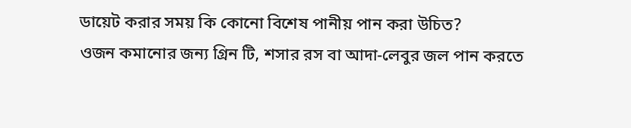ডায়েট করার সময় কি কোনো বিশেষ পানীয় পান করা উচিত?
ওজন কমানোর জন্য গ্রিন টি, শসার রস বা আদা-লেবুর জল পান করতে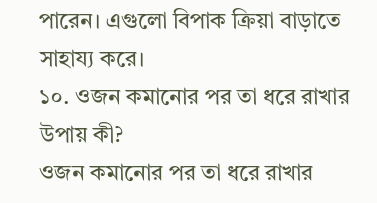পারেন। এগুলো বিপাক ক্রিয়া বাড়াতে সাহায্য করে।
১০. ওজন কমানোর পর তা ধরে রাখার উপায় কী?
ওজন কমানোর পর তা ধরে রাখার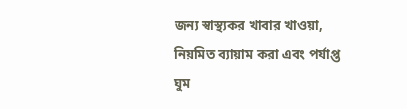জন্য স্বাস্থ্যকর খাবার খাওয়া, নিয়মিত ব্যায়াম করা এবং পর্যাপ্ত ঘুম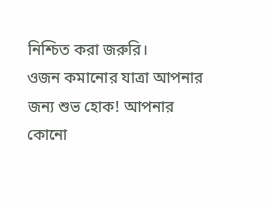নিশ্চিত করা জরুরি।
ওজন কমানোর যাত্রা আপনার জন্য শুভ হোক! আপনার কোনো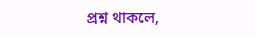প্রশ্ন থাকলে,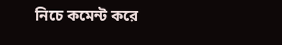নিচে কমেন্ট করে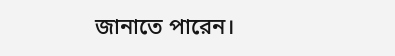জানাতে পারেন।